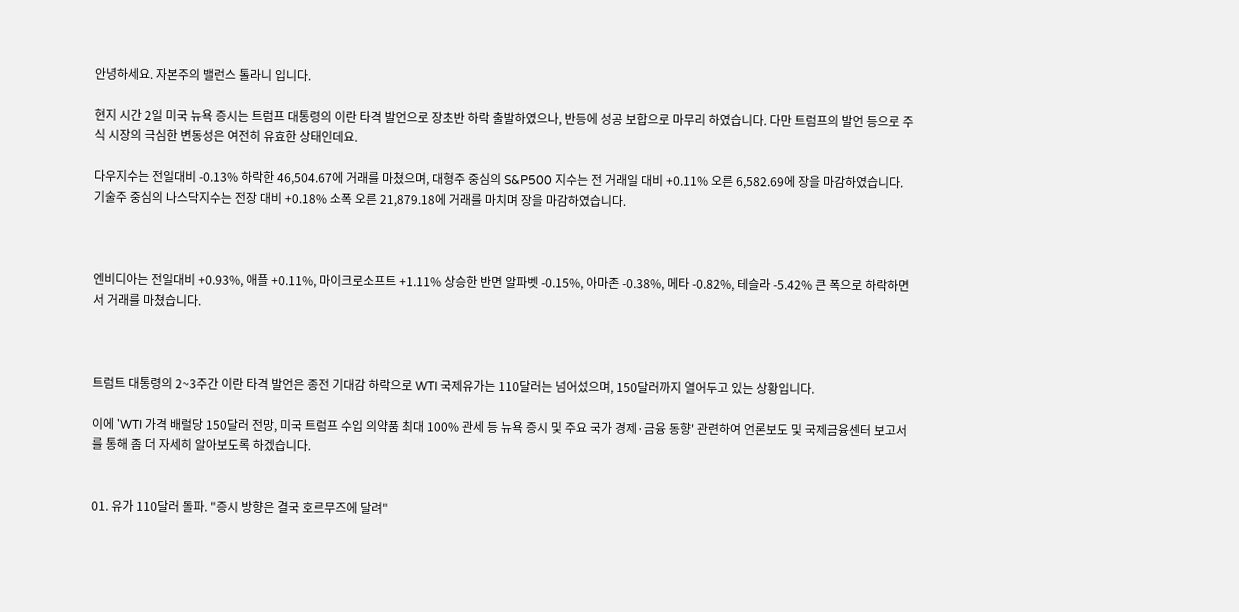안녕하세요. 자본주의 밸런스 톨라니 입니다.

현지 시간 2일 미국 뉴욕 증시는 트럼프 대통령의 이란 타격 발언으로 장초반 하락 출발하였으나, 반등에 성공 보합으로 마무리 하였습니다. 다만 트럼프의 발언 등으로 주식 시장의 극심한 변동성은 여전히 유효한 상태인데요.

다우지수는 전일대비 -0.13% 하락한 46,504.67에 거래를 마쳤으며, 대형주 중심의 S&P500 지수는 전 거래일 대비 +0.11% 오른 6,582.69에 장을 마감하였습니다. 기술주 중심의 나스닥지수는 전장 대비 +0.18% 소폭 오른 21,879.18에 거래를 마치며 장을 마감하였습니다.



엔비디아는 전일대비 +0.93%, 애플 +0.11%, 마이크로소프트 +1.11% 상승한 반면 알파벳 -0.15%, 아마존 -0.38%, 메타 -0.82%, 테슬라 -5.42% 큰 폭으로 하락하면서 거래를 마쳤습니다.



트럼트 대통령의 2~3주간 이란 타격 발언은 종전 기대감 하락으로 WTI 국제유가는 110달러는 넘어섰으며, 150달러까지 열어두고 있는 상황입니다.

이에 'WTI 가격 배럴당 150달러 전망, 미국 트럼프 수입 의약품 최대 100% 관세 등 뉴욕 증시 및 주요 국가 경제·금융 동향' 관련하여 언론보도 및 국제금융센터 보고서를 통해 좀 더 자세히 알아보도록 하겠습니다.


01. 유가 110달러 돌파. "증시 방향은 결국 호르무즈에 달려"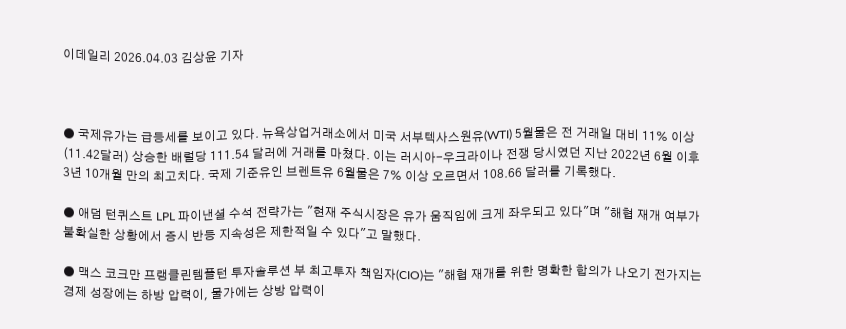이데일리 2026.04.03 김상윤 기자



● 국제유가는 급등세를 보이고 있다. 뉴욕상업거래소에서 미국 서부텍사스원유(WTI) 5월물은 전 거래일 대비 11% 이상(11.42달러) 상승한 배럴당 111.54 달러에 거래를 마쳤다. 이는 러시아-우크라이나 전쟁 당시였던 지난 2022년 6월 이후 3년 10개월 만의 최고치다. 국제 기준유인 브렌트유 6월물은 7% 이상 오르면서 108.66 달러를 기록했다.

● 애덤 턴퀴스트 LPL 파이낸셜 수석 전략가는 "현재 주식시장은 유가 움직임에 크게 좌우되고 있다"며 "해협 재개 여부가 불확실한 상황에서 증시 반등 지속성은 제한적일 수 있다"고 말했다.

● 맥스 코크만 프랭클린템플턴 투자솔루션 부 최고투자 책임자(CIO)는 "해협 재개를 위한 명확한 합의가 나오기 전가지는 경제 성장에는 하방 압력이, 물가에는 상방 압력이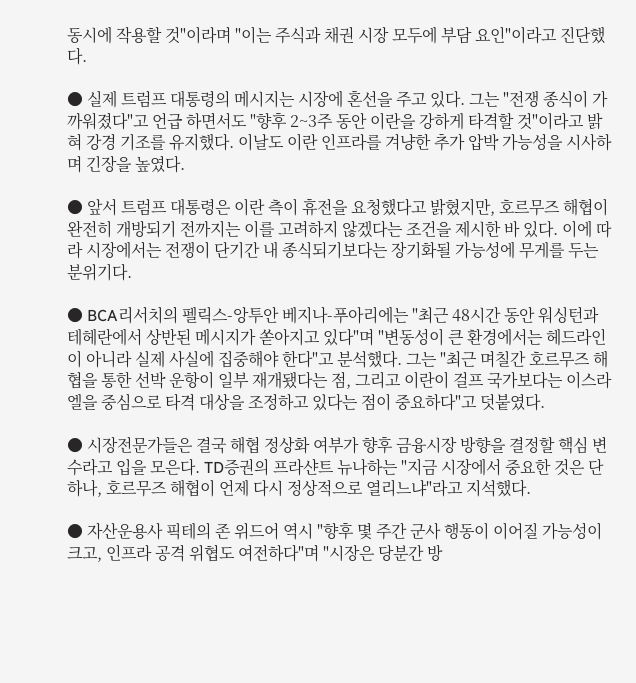동시에 작용할 것"이라며 "이는 주식과 채권 시장 모두에 부담 요인"이라고 진단했다.

● 실제 트럼프 대통령의 메시지는 시장에 혼선을 주고 있다. 그는 "전쟁 종식이 가까워졌다"고 언급 하면서도 "향후 2~3주 동안 이란을 강하게 타격할 것"이라고 밝혀 강경 기조를 유지했다. 이날도 이란 인프라를 겨냥한 추가 압박 가능성을 시사하며 긴장을 높였다.

● 앞서 트럼프 대통령은 이란 측이 휴전을 요청했다고 밝혔지만, 호르무즈 해협이 완전히 개방되기 전까지는 이를 고려하지 않겠다는 조건을 제시한 바 있다. 이에 따라 시장에서는 전쟁이 단기간 내 종식되기보다는 장기화될 가능성에 무게를 두는 분위기다.

● BCA리서치의 펠릭스-앙투안 베지나-푸아리에는 "최근 48시간 동안 워싱턴과 테헤란에서 상반된 메시지가 쏟아지고 있다"며 "변동성이 큰 환경에서는 헤드라인이 아니라 실제 사실에 집중해야 한다"고 분석했다. 그는 "최근 며칠간 호르무즈 해협을 통한 선박 운항이 일부 재개됐다는 점, 그리고 이란이 걸프 국가보다는 이스라엘을 중심으로 타격 대상을 조정하고 있다는 점이 중요하다"고 덧붙였다.

● 시장전문가들은 결국 해협 정상화 여부가 향후 금융시장 방향을 결정할 핵심 변수라고 입을 모은다. TD증권의 프라샨트 뉴나하는 "지금 시장에서 중요한 것은 단 하나, 호르무즈 해협이 언제 다시 정상적으로 열리느냐"라고 지석했다.

● 자산운용사 픽테의 존 위드어 역시 "향후 몇 주간 군사 행동이 이어질 가능성이 크고, 인프라 공격 위협도 여전하다"며 "시장은 당분간 방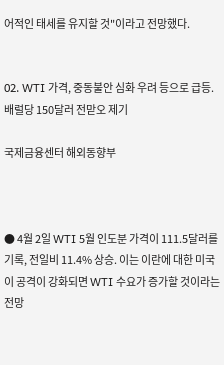어적인 태세를 유지할 것"이라고 전망했다.


02. WTI 가격, 중동불안 심화 우려 등으로 급등. 배럴당 150달러 전맏오 제기

국제금융센터 해외동향부



● 4월 2일 WTI 5월 인도분 가격이 111.5달러를 기록, 전일비 11.4% 상승. 이는 이란에 대한 미국이 공격이 강화되면 WTI 수요가 증가할 것이라는 전망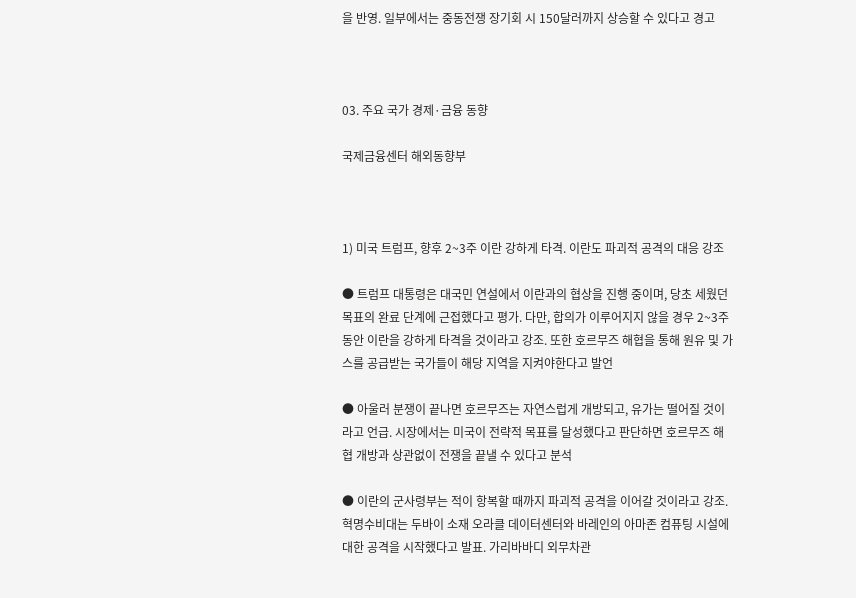을 반영. 일부에서는 중동전쟁 장기회 시 150달러까지 상승할 수 있다고 경고



03. 주요 국가 경제·금융 동향

국제금융센터 해외동향부



1) 미국 트럼프, 향후 2~3주 이란 강하게 타격. 이란도 파괴적 공격의 대응 강조

● 트럼프 대통령은 대국민 연설에서 이란과의 협상을 진행 중이며, 당초 세웠던 목표의 완료 단계에 근접했다고 평가. 다만, 합의가 이루어지지 않을 경우 2~3주 동안 이란을 강하게 타격을 것이라고 강조. 또한 호르무즈 해협을 통해 원유 및 가스를 공급받는 국가들이 해당 지역을 지켜야한다고 발언

● 아울러 분쟁이 끝나면 호르무즈는 자연스럽게 개방되고, 유가는 떨어질 것이라고 언급. 시장에서는 미국이 전략적 목표를 달성했다고 판단하면 호르무즈 해협 개방과 상관없이 전쟁을 끝낼 수 있다고 분석

● 이란의 군사령부는 적이 항복할 때까지 파괴적 공격을 이어갈 것이라고 강조. 혁명수비대는 두바이 소재 오라클 데이터센터와 바레인의 아마존 컴퓨팅 시설에 대한 공격을 시작했다고 발표. 가리바바디 외무차관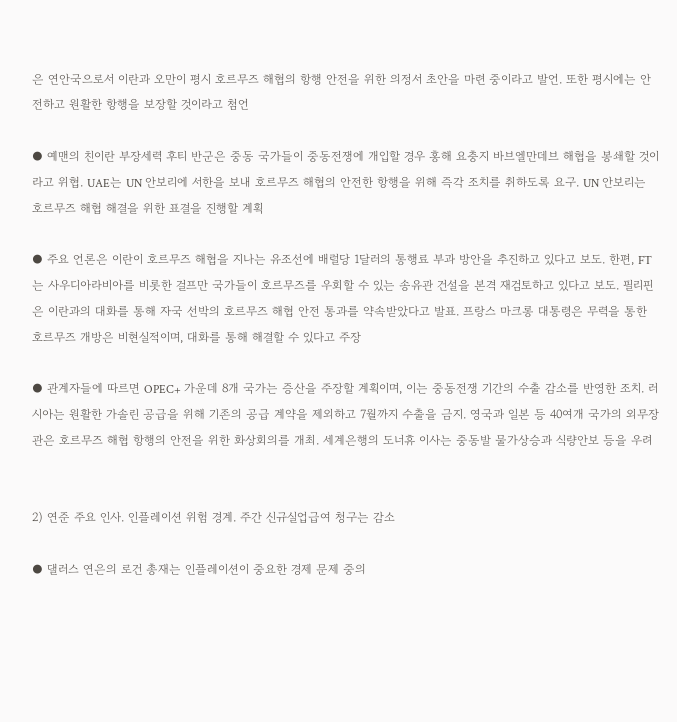은 연안국으로서 이란과 오만이 평시 호르무즈 해협의 항행 안전을 위한 의정서 초안을 마련 중이라고 발언. 또한 평시에는 안전하고 원활한 항행을 보장할 것이라고 첨언

● 예맨의 친이란 부장세력 후티 반군은 중동 국가들이 중동전쟁에 개입할 경우 홍해 요충지 바브엘만데브 해협을 봉쇄할 것이라고 위협. UAE는 UN 안보리에 서한을 보내 호르무즈 해협의 안전한 항행을 위해 즉각 조치를 취하도록 요구. UN 안보리는 호르무즈 해협 해결을 위한 표결을 진행할 계획

● 주요 언론은 이란이 호르무즈 해협을 지나는 유조선에 배럴당 1달러의 통행료 부과 방안을 추진하고 있다고 보도. 한편, FT는 사우디아라비아를 비롯한 걸프만 국가들이 호르무즈를 우회할 수 있는 송유관 건설을 본격 재검토하고 있다고 보도. 필리핀은 이란과의 대화를 통해 자국 선박의 호르무즈 해협 안전 통과를 약속받았다고 발표. 프랑스 마크롱 대통령은 무력을 통한 호르무즈 개방은 비현실적이며, 대화를 통해 해결할 수 있다고 주장

● 관계자들에 따르면 OPEC+ 가운데 8개 국가는 증산을 주장할 계획이며, 이는 중동전쟁 기간의 수출 감소를 반영한 조치. 러시아는 원활한 가솔린 공급을 위해 기존의 공급 계약을 제외하고 7월까지 수출을 금지. 영국과 일본 등 40여개 국가의 외무장관은 호르무즈 해협 항행의 안전을 위한 화상회의를 개최. 세계은행의 도너휴 이사는 중동발 물가상승과 식량안보 등을 우려


2) 연준 주요 인사. 인플레이션 위험 경계. 주간 신규실업급여 청구는 감소

● 댈러스 연은의 로건 총재는 인플레이션이 중요한 경제 문제 중의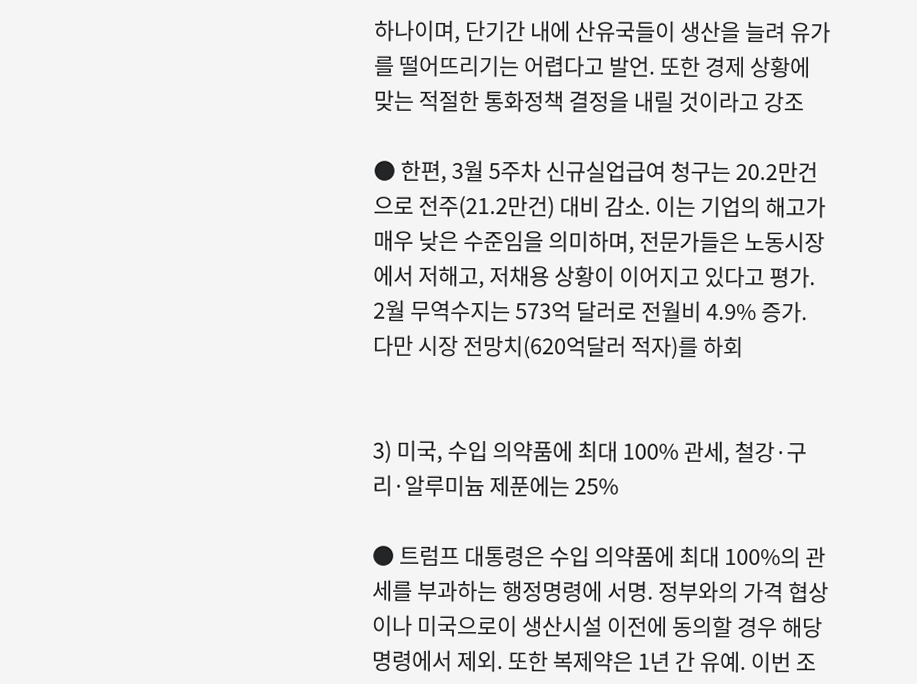하나이며, 단기간 내에 산유국들이 생산을 늘려 유가를 떨어뜨리기는 어렵다고 발언. 또한 경제 상황에 맞는 적절한 통화정책 결정을 내릴 것이라고 강조

● 한편, 3월 5주차 신규실업급여 청구는 20.2만건으로 전주(21.2만건) 대비 감소. 이는 기업의 해고가 매우 낮은 수준임을 의미하며, 전문가들은 노동시장에서 저해고, 저채용 상황이 이어지고 있다고 평가. 2월 무역수지는 573억 달러로 전월비 4.9% 증가. 다만 시장 전망치(620억달러 적자)를 하회


3) 미국, 수입 의약품에 최대 100% 관세, 철강·구리·알루미늄 제푼에는 25%

● 트럼프 대통령은 수입 의약품에 최대 100%의 관세를 부과하는 행정명령에 서명. 정부와의 가격 협상이나 미국으로이 생산시설 이전에 동의할 경우 해당 명령에서 제외. 또한 복제약은 1년 간 유예. 이번 조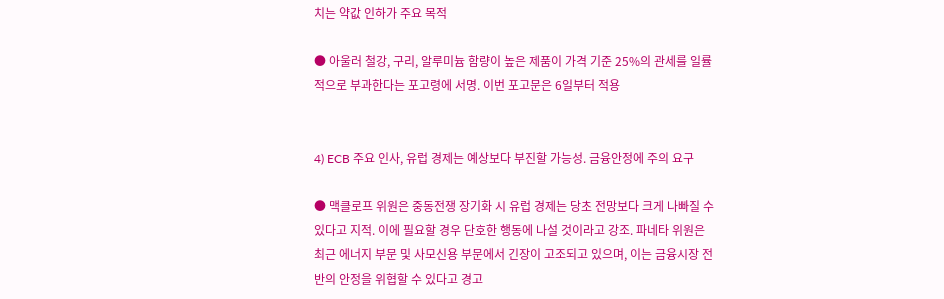치는 약값 인하가 주요 목적

● 아울러 철강, 구리, 알루미늄 함량이 높은 제품이 가격 기준 25%의 관세를 일률적으로 부과한다는 포고령에 서명. 이번 포고문은 6일부터 적용


4) ECB 주요 인사, 유럽 경제는 예상보다 부진할 가능성. 금융안정에 주의 요구

● 맥클로프 위원은 중동전쟁 장기화 시 유럽 경제는 당초 전망보다 크게 나빠질 수 있다고 지적. 이에 필요할 경우 단호한 행동에 나설 것이라고 강조. 파네타 위원은 최근 에너지 부문 및 사모신용 부문에서 긴장이 고조되고 있으며, 이는 금융시장 전반의 안정을 위협할 수 있다고 경고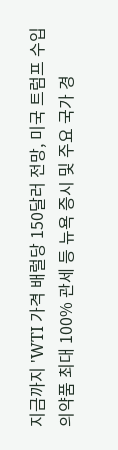지금까지 'WTI 가격 배럴당 150달러 전망, 미국 트럼프 수입 의약품 최대 100% 관세 등 뉴욕 증시 및 주요 국가 경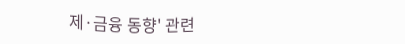제·금융 동향' 관련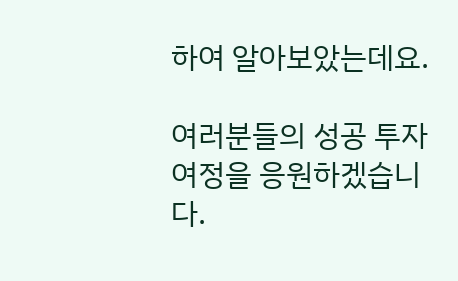하여 알아보았는데요.

여러분들의 성공 투자 여정을 응원하겠습니다.